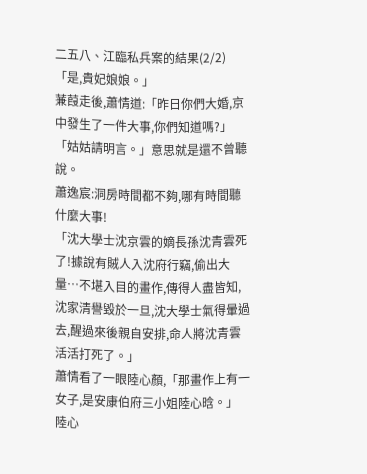二五八、江臨私兵案的結果(2/2)
「是,貴妃娘娘。」
蒹葭走後,蕭情道:「昨日你們大婚,京中發生了一件大事,你們知道嗎?」
「姑姑請明言。」意思就是還不曾聽說。
蕭逸宸:洞房時間都不夠,哪有時間聽什麼大事!
「沈大學士沈京雲的嫡長孫沈青雲死了!據說有賊人入沈府行竊,偷出大量…不堪入目的畫作,傳得人盡皆知,沈家清譽毀於一旦,沈大學士氣得暈過去,醒過來後親自安排,命人將沈青雲活活打死了。」
蕭情看了一眼陸心顏,「那畫作上有一女子,是安康伯府三小姐陸心晗。」
陸心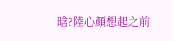晗?陸心顏想起之前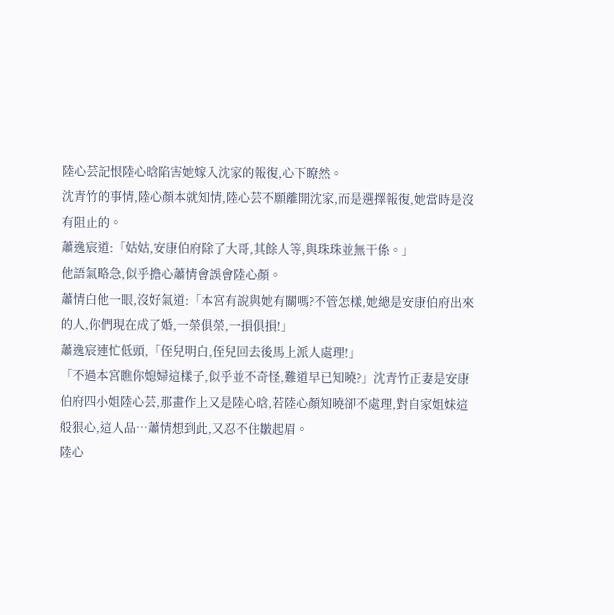陸心芸記恨陸心晗陷害她嫁入沈家的報復,心下瞭然。
沈青竹的事情,陸心顏本就知情,陸心芸不願離開沈家,而是選擇報復,她當時是沒有阻止的。
蕭逸宸道:「姑姑,安康伯府除了大哥,其餘人等,與珠珠並無干係。」
他語氣略急,似乎擔心蕭情會誤會陸心顏。
蕭情白他一眼,沒好氣道:「本宮有說與她有關嗎?不管怎樣,她總是安康伯府出來的人,你們現在成了婚,一榮俱榮,一損俱損!」
蕭逸宸連忙低頭,「侄兒明白,侄兒回去後馬上派人處理!」
「不過本宮瞧你媳婦這樣子,似乎並不奇怪,難道早已知曉?」沈青竹正妻是安康伯府四小姐陸心芸,那畫作上又是陸心晗,若陸心顏知曉卻不處理,對自家姐妹這般狠心,這人品…蕭情想到此,又忍不住皺起眉。
陸心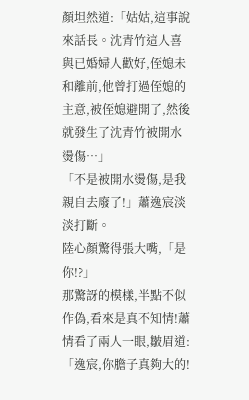顏坦然道:「姑姑,這事說來話長。沈青竹這人喜與已婚婦人歡好,侄媳未和離前,他曾打過侄媳的主意,被侄媳避開了,然後就發生了沈青竹被開水燙傷…」
「不是被開水燙傷,是我親自去廢了!」蕭逸宸淡淡打斷。
陸心顏驚得張大嘴,「是你!?」
那驚訝的模樣,半點不似作偽,看來是真不知情!蕭情看了兩人一眼,皺眉道:「逸宸,你膽子真夠大的!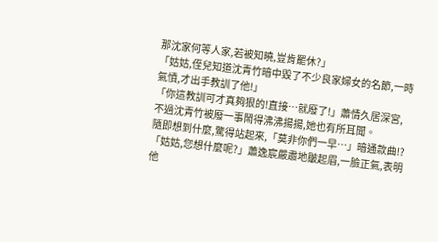那沈家何等人家,若被知曉,豈肯罷休?」
「姑姑,侄兒知道沈青竹暗中毀了不少良家婦女的名節,一時氣憤,才出手教訓了他!」
「你這教訓可才真夠狠的!直接…就廢了!」蕭情久居深宮,不過沈青竹被廢一事鬧得沸沸揚揚,她也有所耳聞。
隨即想到什麼,驚得站起來,「莫非你們一早…」暗通款曲!?
「姑姑,您想什麼呢?」蕭逸宸嚴肅地皺起眉,一臉正氣,表明他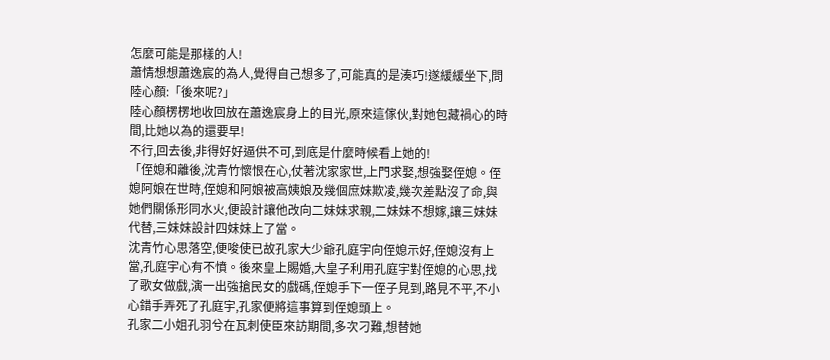怎麼可能是那樣的人!
蕭情想想蕭逸宸的為人,覺得自己想多了,可能真的是湊巧!遂緩緩坐下,問陸心顏:「後來呢?」
陸心顏楞楞地收回放在蕭逸宸身上的目光,原來這傢伙,對她包藏禍心的時間,比她以為的還要早!
不行,回去後,非得好好逼供不可,到底是什麼時候看上她的!
「侄媳和離後,沈青竹懷恨在心,仗著沈家家世,上門求娶,想強娶侄媳。侄媳阿娘在世時,侄媳和阿娘被高姨娘及幾個庶妹欺凌,幾次差點沒了命,與她們關係形同水火,便設計讓他改向二妹妹求親,二妹妹不想嫁,讓三妹妹代替,三妹妹設計四妹妹上了當。
沈青竹心思落空,便唆使已故孔家大少爺孔庭宇向侄媳示好,侄媳沒有上當,孔庭宇心有不憤。後來皇上賜婚,大皇子利用孔庭宇對侄媳的心思,找了歌女做戲,演一出強搶民女的戲碼,侄媳手下一侄子見到,路見不平,不小心錯手弄死了孔庭宇,孔家便將這事算到侄媳頭上。
孔家二小姐孔羽兮在瓦刺使臣來訪期間,多次刁難,想替她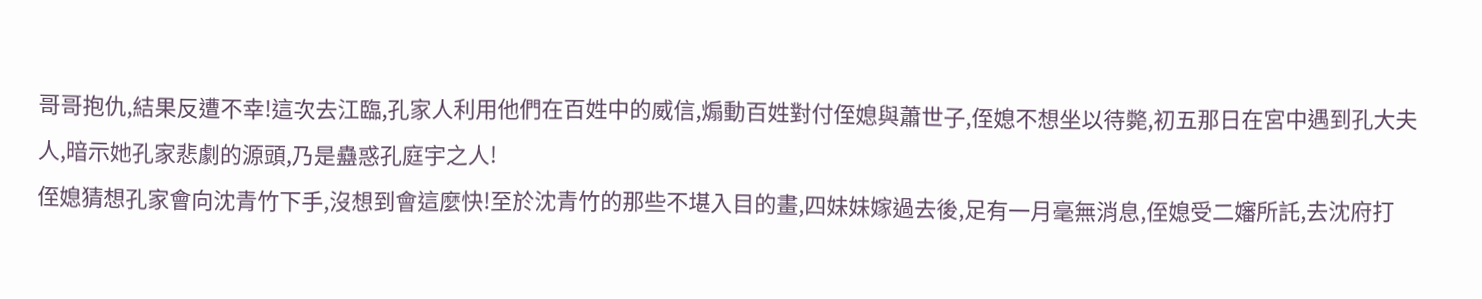哥哥抱仇,結果反遭不幸!這次去江臨,孔家人利用他們在百姓中的威信,煽動百姓對付侄媳與蕭世子,侄媳不想坐以待斃,初五那日在宮中遇到孔大夫人,暗示她孔家悲劇的源頭,乃是蠱惑孔庭宇之人!
侄媳猜想孔家會向沈青竹下手,沒想到會這麼快!至於沈青竹的那些不堪入目的畫,四妹妹嫁過去後,足有一月毫無消息,侄媳受二嬸所託,去沈府打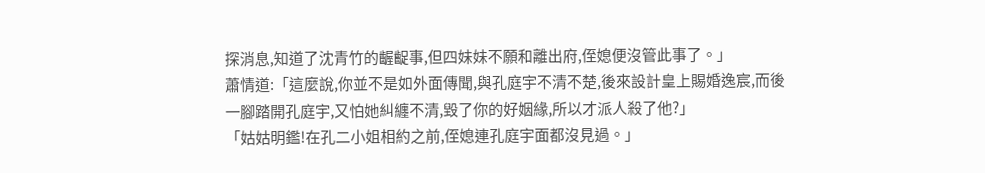探消息,知道了沈青竹的齷齪事,但四妹妹不願和離出府,侄媳便沒管此事了。」
蕭情道:「這麼說,你並不是如外面傳聞,與孔庭宇不清不楚,後來設計皇上賜婚逸宸,而後一腳踏開孔庭宇,又怕她糾纏不清,毀了你的好姻緣,所以才派人殺了他?」
「姑姑明鑑!在孔二小姐相約之前,侄媳連孔庭宇面都沒見過。」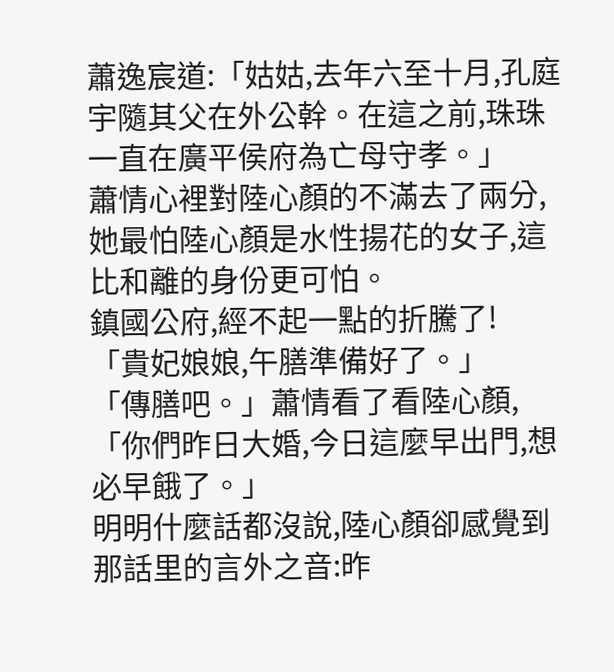蕭逸宸道:「姑姑,去年六至十月,孔庭宇隨其父在外公幹。在這之前,珠珠一直在廣平侯府為亡母守孝。」
蕭情心裡對陸心顏的不滿去了兩分,她最怕陸心顏是水性揚花的女子,這比和離的身份更可怕。
鎮國公府,經不起一點的折騰了!
「貴妃娘娘,午膳準備好了。」
「傳膳吧。」蕭情看了看陸心顏,「你們昨日大婚,今日這麼早出門,想必早餓了。」
明明什麼話都沒說,陸心顏卻感覺到那話里的言外之音:昨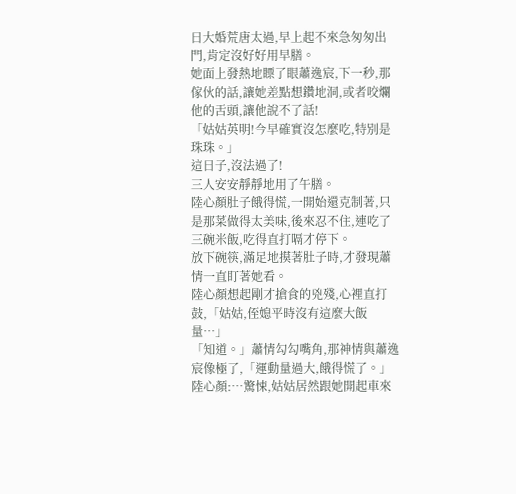日大婚荒唐太過,早上起不來急匆匆出門,肯定沒好好用早膳。
她面上發熱地瞟了眼蕭逸宸,下一秒,那傢伙的話,讓她差點想鑽地洞,或者咬爛他的舌頭,讓他說不了話!
「姑姑英明!今早確實沒怎麼吃,特別是珠珠。」
這日子,沒法過了!
三人安安靜靜地用了午膳。
陸心顏肚子餓得慌,一開始還克制著,只是那菜做得太美味,後來忍不住,連吃了三碗米飯,吃得直打嗝才停下。
放下碗筷,滿足地摸著肚子時,才發現蕭情一直盯著她看。
陸心顏想起剛才搶食的兇殘,心裡直打鼓,「姑姑,侄媳平時沒有這麼大飯量…」
「知道。」蕭情勾勾嘴角,那神情與蕭逸宸像極了,「運動量過大,餓得慌了。」
陸心顏:…驚悚,姑姑居然跟她開起車來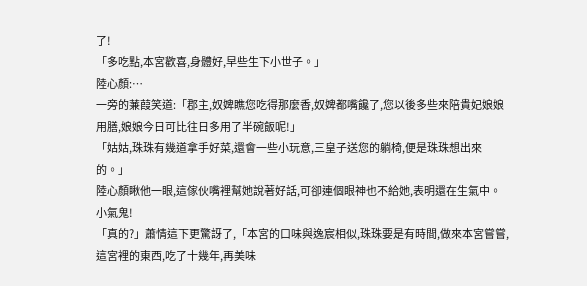了!
「多吃點,本宮歡喜,身體好,早些生下小世子。」
陸心顏:…
一旁的蒹葭笑道:「郡主,奴婢瞧您吃得那麼香,奴婢都嘴饞了,您以後多些來陪貴妃娘娘用膳,娘娘今日可比往日多用了半碗飯呢!」
「姑姑,珠珠有幾道拿手好菜,還會一些小玩意,三皇子送您的躺椅,便是珠珠想出來的。」
陸心顏瞅他一眼,這傢伙嘴裡幫她說著好話,可卻連個眼神也不給她,表明還在生氣中。
小氣鬼!
「真的?」蕭情這下更驚訝了,「本宮的口味與逸宸相似,珠珠要是有時間,做來本宮嘗嘗,這宮裡的東西,吃了十幾年,再美味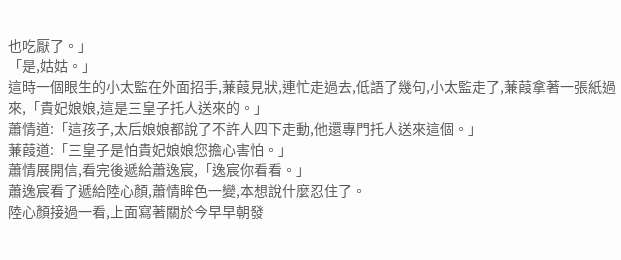也吃厭了。」
「是,姑姑。」
這時一個眼生的小太監在外面招手,蒹葭見狀,連忙走過去,低語了幾句,小太監走了,蒹葭拿著一張紙過來,「貴妃娘娘,這是三皇子托人送來的。」
蕭情道:「這孩子,太后娘娘都說了不許人四下走動,他還專門托人送來這個。」
蒹葭道:「三皇子是怕貴妃娘娘您擔心害怕。」
蕭情展開信,看完後遞給蕭逸宸,「逸宸你看看。」
蕭逸宸看了遞給陸心顏,蕭情眸色一變,本想說什麼忍住了。
陸心顏接過一看,上面寫著關於今早早朝發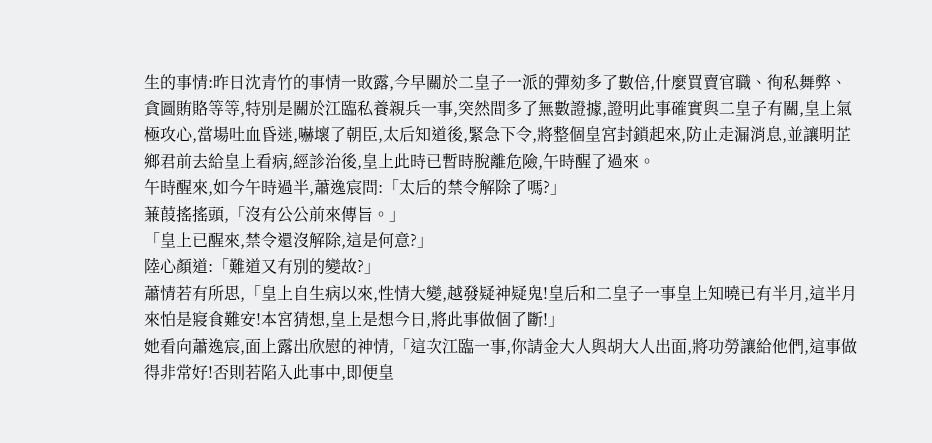生的事情:昨日沈青竹的事情一敗露,今早關於二皇子一派的彈劾多了數倍,什麼買賣官職、徇私舞弊、貪圖賄賂等等,特別是關於江臨私養親兵一事,突然間多了無數證據,證明此事確實與二皇子有關,皇上氣極攻心,當場吐血昏迷,嚇壞了朝臣,太后知道後,緊急下令,將整個皇宮封鎖起來,防止走漏消息,並讓明芷鄉君前去給皇上看病,經診治後,皇上此時已暫時脫離危險,午時醒了過來。
午時醒來,如今午時過半,蕭逸宸問:「太后的禁令解除了嗎?」
蒹葭搖搖頭,「沒有公公前來傳旨。」
「皇上已醒來,禁令還沒解除,這是何意?」
陸心顏道:「難道又有別的變故?」
蕭情若有所思,「皇上自生病以來,性情大變,越發疑神疑鬼!皇后和二皇子一事皇上知曉已有半月,這半月來怕是寢食難安!本宮猜想,皇上是想今日,將此事做個了斷!」
她看向蕭逸宸,面上露出欣慰的神情,「這次江臨一事,你請金大人與胡大人出面,將功勞讓給他們,這事做得非常好!否則若陷入此事中,即便皇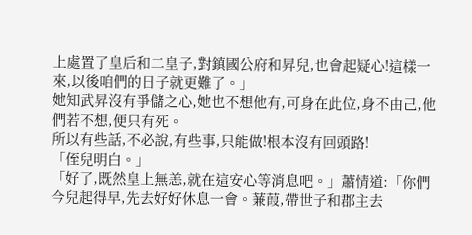上處置了皇后和二皇子,對鎮國公府和昇兒,也會起疑心!這樣一來,以後咱們的日子就更難了。」
她知武昇沒有爭儲之心,她也不想他有,可身在此位,身不由己,他們若不想,便只有死。
所以有些話,不必說,有些事,只能做!根本沒有回頭路!
「侄兒明白。」
「好了,既然皇上無恙,就在這安心等消息吧。」蕭情道:「你們今兒起得早,先去好好休息一會。蒹葭,帶世子和郡主去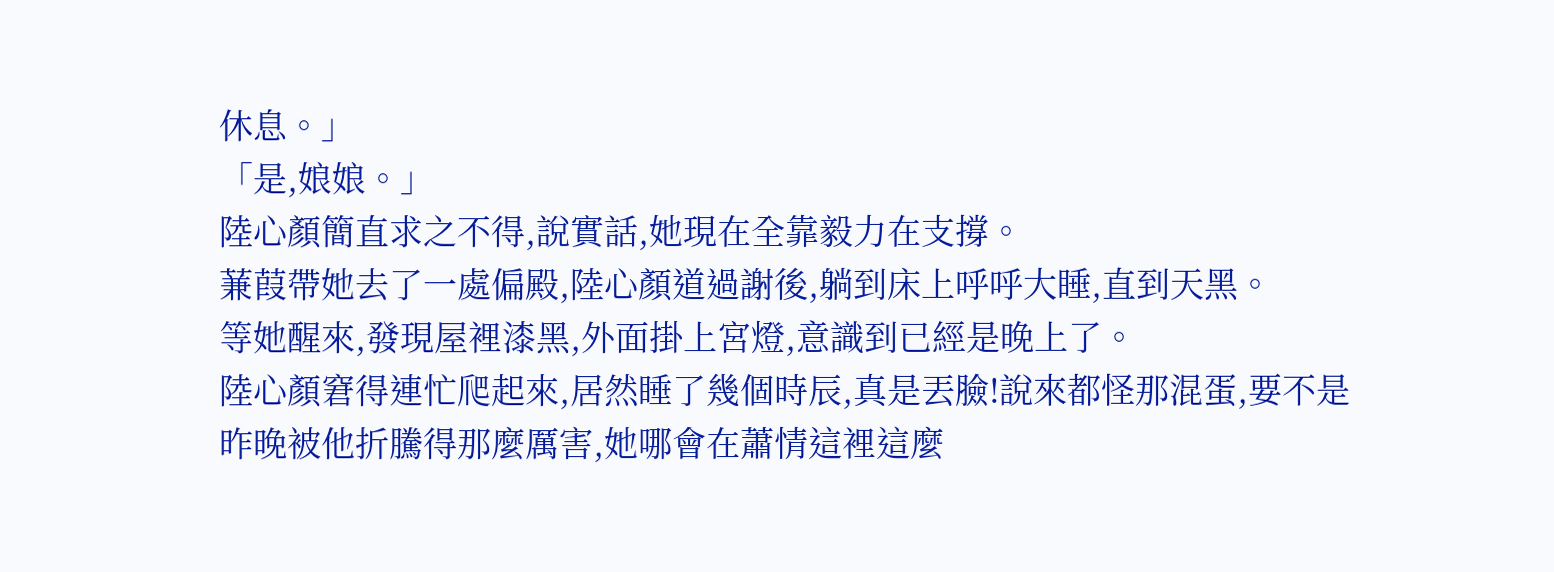休息。」
「是,娘娘。」
陸心顏簡直求之不得,說實話,她現在全靠毅力在支撐。
蒹葭帶她去了一處偏殿,陸心顏道過謝後,躺到床上呼呼大睡,直到天黑。
等她醒來,發現屋裡漆黑,外面掛上宮燈,意識到已經是晚上了。
陸心顏窘得連忙爬起來,居然睡了幾個時辰,真是丟臉!說來都怪那混蛋,要不是昨晚被他折騰得那麼厲害,她哪會在蕭情這裡這麼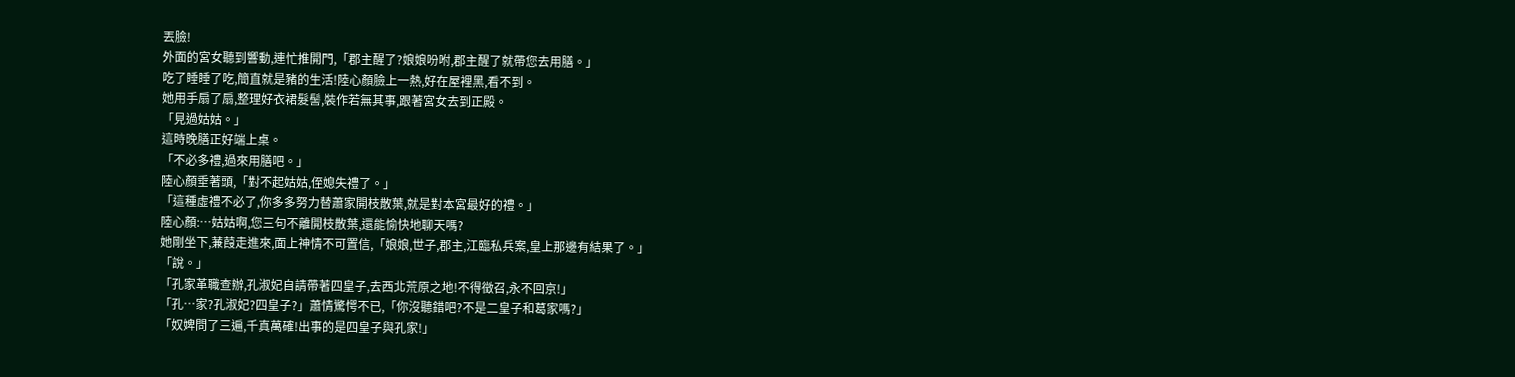丟臉!
外面的宮女聽到響動,連忙推開門,「郡主醒了?娘娘吩咐,郡主醒了就帶您去用膳。」
吃了睡睡了吃,簡直就是豬的生活!陸心顏臉上一熱,好在屋裡黑,看不到。
她用手扇了扇,整理好衣裙髮髻,裝作若無其事,跟著宮女去到正殿。
「見過姑姑。」
這時晚膳正好端上桌。
「不必多禮,過來用膳吧。」
陸心顏垂著頭,「對不起姑姑,侄媳失禮了。」
「這種虛禮不必了,你多多努力替蕭家開枝散葉,就是對本宮最好的禮。」
陸心顏:…姑姑啊,您三句不離開枝散葉,還能愉快地聊天嗎?
她剛坐下,蒹葭走進來,面上神情不可置信,「娘娘,世子,郡主,江臨私兵案,皇上那邊有結果了。」
「說。」
「孔家革職查辦,孔淑妃自請帶著四皇子,去西北荒原之地!不得徵召,永不回京!」
「孔…家?孔淑妃?四皇子?」蕭情驚愕不已,「你沒聽錯吧?不是二皇子和葛家嗎?」
「奴婢問了三遍,千真萬確!出事的是四皇子與孔家!」